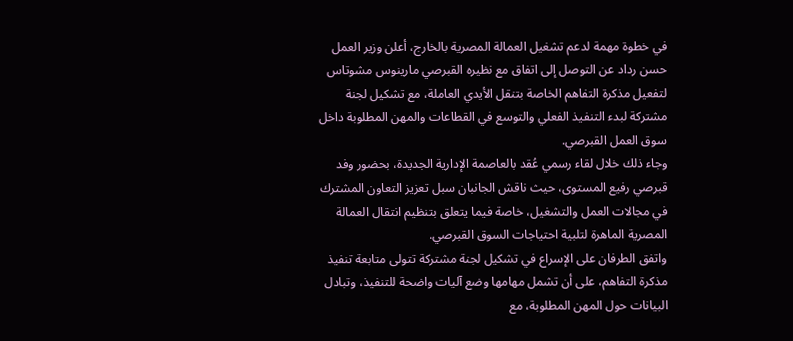في خطوة مهمة لدعم تشغيل العمالة المصرية بالخارج، أعلن وزير العمل حسن رداد عن التوصل إلى اتفاق مع نظيره القبرصي مارينوس مشوتاس لتفعيل مذكرة التفاهم الخاصة بتنقل الأيدي العاملة، مع تشكيل لجنة مشتركة لبدء التنفيذ الفعلي والتوسع في القطاعات والمهن المطلوبة داخل سوق العمل القبرصي.
وجاء ذلك خلال لقاء رسمي عُقد بالعاصمة الإدارية الجديدة، بحضور وفد قبرصي رفيع المستوى، حيث ناقش الجانبان سبل تعزيز التعاون المشترك في مجالات العمل والتشغيل، خاصة فيما يتعلق بتنظيم انتقال العمالة المصرية الماهرة لتلبية احتياجات السوق القبرصي.
واتفق الطرفان على الإسراع في تشكيل لجنة مشتركة تتولى متابعة تنفيذ مذكرة التفاهم، على أن تشمل مهامها وضع آليات واضحة للتنفيذ، وتبادل البيانات حول المهن المطلوبة، مع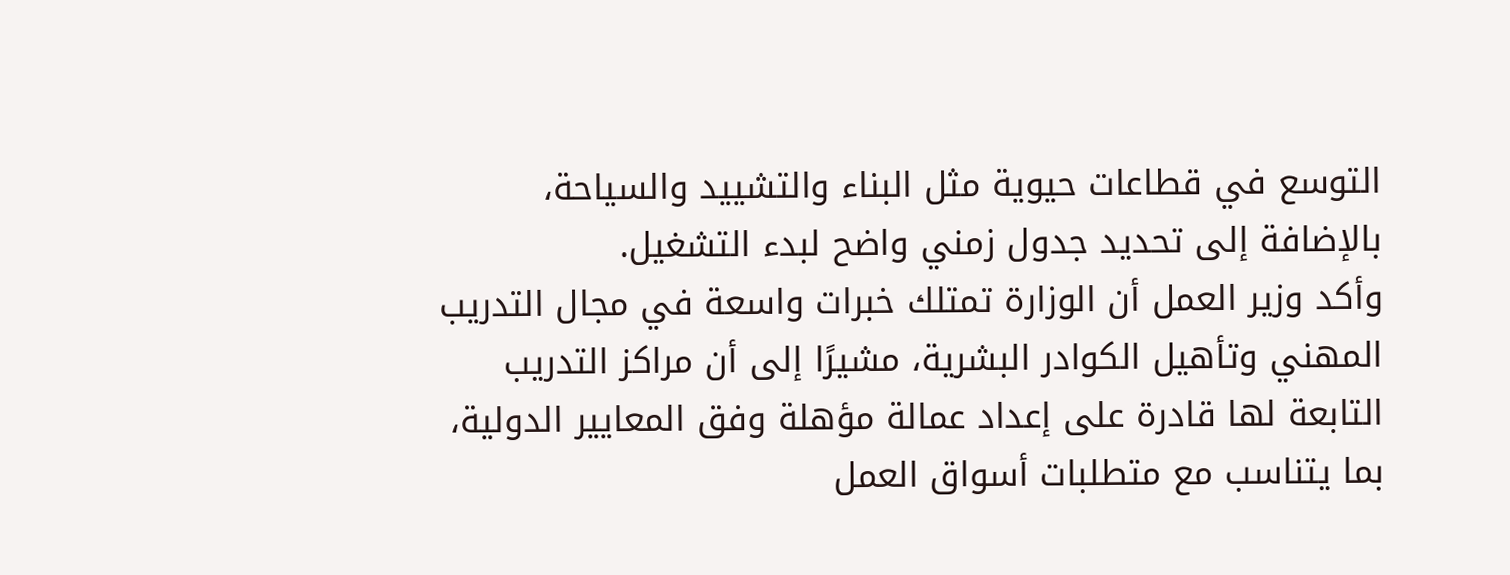التوسع في قطاعات حيوية مثل البناء والتشييد والسياحة، بالإضافة إلى تحديد جدول زمني واضح لبدء التشغيل.
وأكد وزير العمل أن الوزارة تمتلك خبرات واسعة في مجال التدريب المهني وتأهيل الكوادر البشرية، مشيرًا إلى أن مراكز التدريب التابعة لها قادرة على إعداد عمالة مؤهلة وفق المعايير الدولية، بما يتناسب مع متطلبات أسواق العمل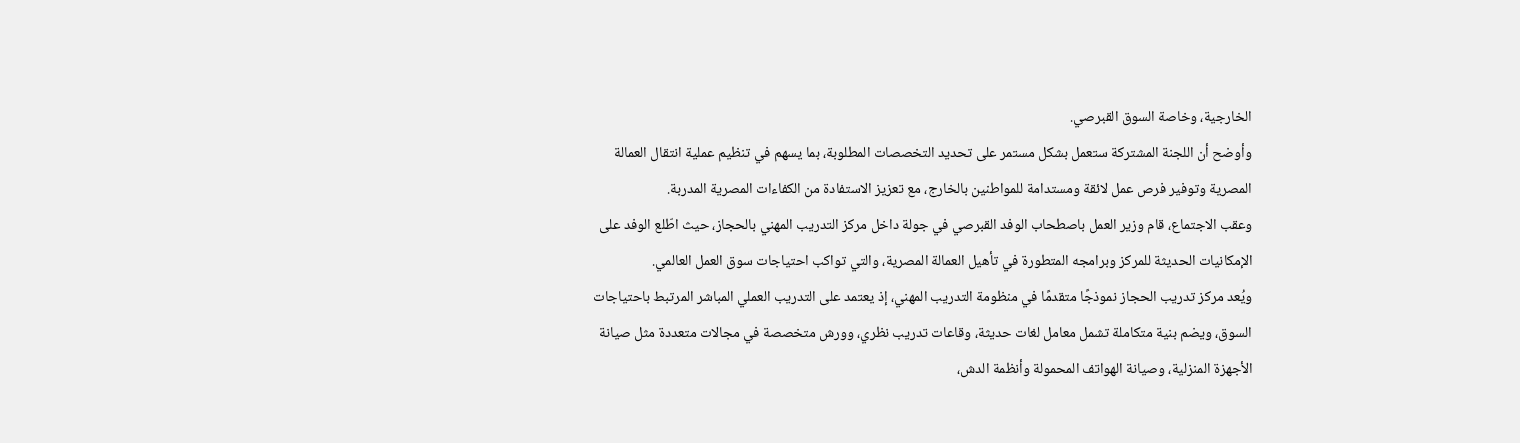الخارجية، وخاصة السوق القبرصي.
وأوضح أن اللجنة المشتركة ستعمل بشكل مستمر على تحديد التخصصات المطلوبة، بما يسهم في تنظيم عملية انتقال العمالة المصرية وتوفير فرص عمل لائقة ومستدامة للمواطنين بالخارج، مع تعزيز الاستفادة من الكفاءات المصرية المدربة.
وعقب الاجتماع، قام وزير العمل باصطحاب الوفد القبرصي في جولة داخل مركز التدريب المهني بالحجاز، حيث اطّلع الوفد على الإمكانيات الحديثة للمركز وبرامجه المتطورة في تأهيل العمالة المصرية، والتي تواكب احتياجات سوق العمل العالمي.
ويُعد مركز تدريب الحجاز نموذجًا متقدمًا في منظومة التدريب المهني، إذ يعتمد على التدريب العملي المباشر المرتبط باحتياجات السوق، ويضم بنية متكاملة تشمل معامل لغات حديثة، وقاعات تدريب نظري، وورش متخصصة في مجالات متعددة مثل صيانة الأجهزة المنزلية، وصيانة الهواتف المحمولة وأنظمة الدش،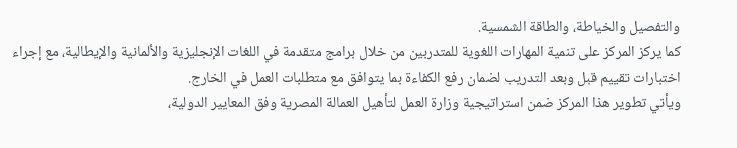والتفصيل والخياطة، والطاقة الشمسية.
كما يركز المركز على تنمية المهارات اللغوية للمتدربين من خلال برامج متقدمة في اللغات الإنجليزية والألمانية والإيطالية، مع إجراء اختبارات تقييم قبل وبعد التدريب لضمان رفع الكفاءة بما يتوافق مع متطلبات العمل في الخارج.
ويأتي تطوير هذا المركز ضمن استراتيجية وزارة العمل لتأهيل العمالة المصرية وفق المعايير الدولية،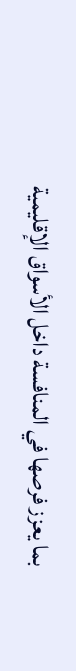بما يعزز فرصها في المنافسة داخل الأسواق الإقليمية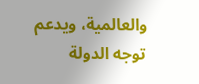والعالمية، ويدعم توجه الدولة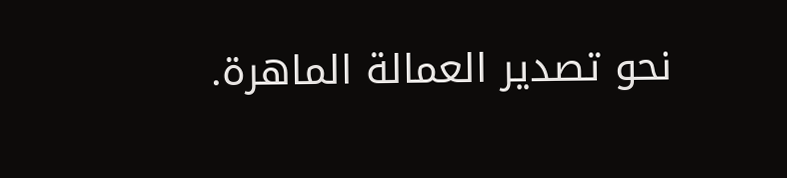نحو تصدير العمالة الماهرة.